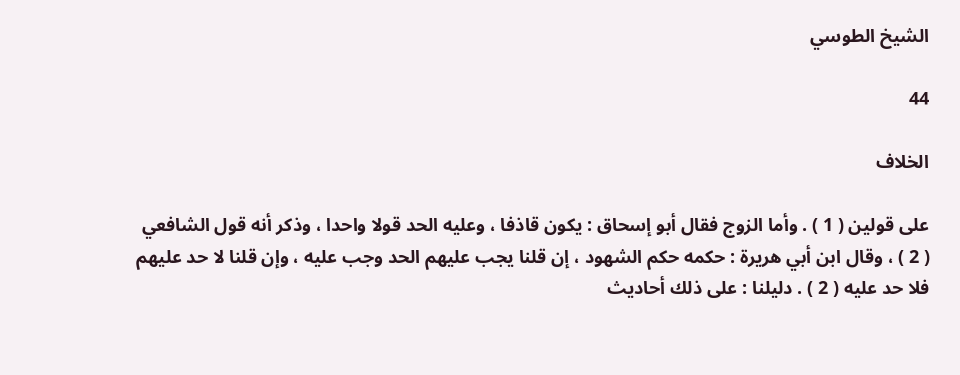الشيخ الطوسي

44

الخلاف

على قولين ( 1 ) . وأما الزوج فقال أبو إسحاق : يكون قاذفا ، وعليه الحد قولا واحدا ، وذكر أنه قول الشافعي ( 2 ) ، وقال ابن أبي هريرة : حكمه حكم الشهود ، إن قلنا يجب عليهم الحد وجب عليه ، وإن قلنا لا حد عليهم فلا حد عليه ( 2 ) . دليلنا : على ذلك أحاديث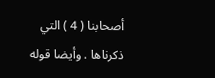أصحابنا ( 4 ) التي ذكرناها . وأيضا قوله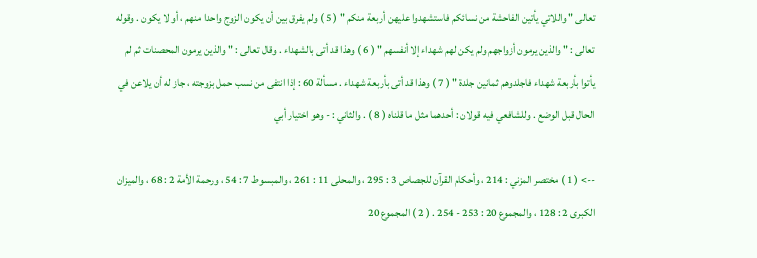تعالى " واللاتي يأتين الفاحشة من نسائكم فاستشهدوا عليهن أربعة منكم " ( 5 ) ولم يفرق بين أن يكون الزوج واحدا منهم ، أو لا يكون . وقوله تعالى : " والذين يرمون أزواجهم ولم يكن لهم شهداء إلا أنفسهم " ( 6 ) وهذا قد أتى بالشهداء . وقال تعالى : " والذين يرمون المحصنات ثم لم يأتوا بأربعة شهداء فاجلدوهم ثمانين جلدة " ( 7 ) وهذا قد أتى بأربعة شهداء . مسألة 60 : إذا انتفى من نسب حمل بزوجته ، جاز له أن يلاعن في الحال قبل الوضع . وللشافعي فيه قولان : أحدهما مثل ما قلناه ( 8 ) . والثاني : - وهو اختيار أبي

--> ( 1 ) مختصر المزني : 214 ، وأحكام القرآن للجصاص 3 : 295 ، والمحلى 11 : 261 ، والمبسوط 7 : 54 ، ورحمة الأمة 2 : 68 ، والميزان الكبرى 2 : 128 ، والمجموع 20 : 253 - 254 . ( 2 ) المجموع 20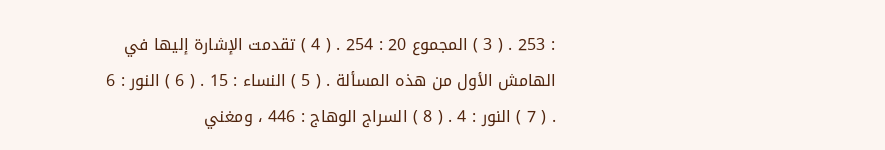: 253 . ( 3 ) المجموع 20 : 254 . ( 4 ) تقدمت الإشارة إليها في الهامش الأول من هذه المسألة . ( 5 ) النساء : 15 . ( 6 ) النور : 6 . ( 7 ) النور : 4 . ( 8 ) السراج الوهاج : 446 ، ومغني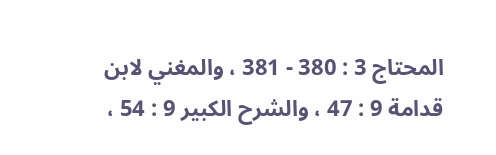المحتاج 3 : 380 - 381 ، والمغني لابن قدامة 9 : 47 ، والشرح الكبير 9 : 54 ،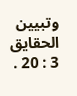وتبيين الحقايق 3 : 20 .